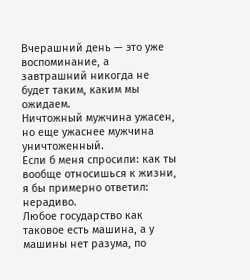Вчерашний день — это уже воспоминание, а завтрашний никогда не будет таким, каким мы ожидаем.
Ничтожный мужчина ужасен, но еще ужаснее мужчина уничтоженный.
Если б меня спросили: как ты вообще относишься к жизни, я бы примерно ответил: нерадиво.
Любое государство как таковое есть машина, а у машины нет разума, по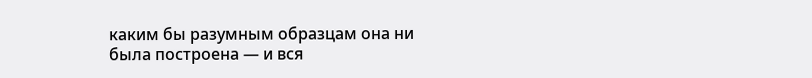каким бы разумным образцам она ни была построена — и вся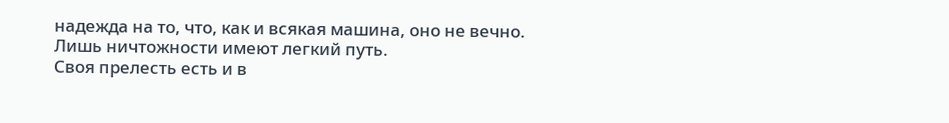надежда на то, что, как и всякая машина, оно не вечно.
Лишь ничтожности имеют легкий путь.
Своя прелесть есть и в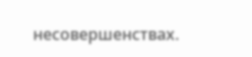несовершенствах.